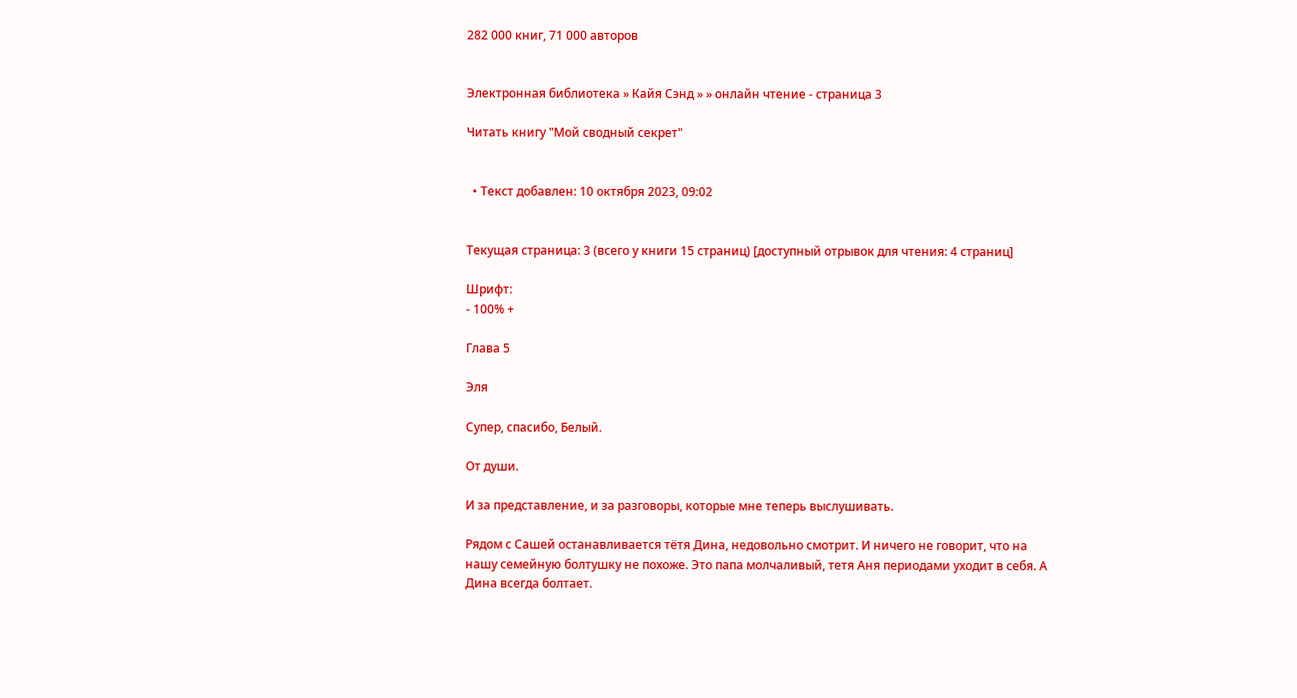282 000 книг, 71 000 авторов


Электронная библиотека » Кайя Сэнд » » онлайн чтение - страница 3

Читать книгу "Мой сводный секрет"


  • Текст добавлен: 10 октября 2023, 09:02


Текущая страница: 3 (всего у книги 15 страниц) [доступный отрывок для чтения: 4 страниц]

Шрифт:
- 100% +

Глава 5

Эля

Супер, спасибо, Белый.

От души.

И за представление, и за разговоры, которые мне теперь выслушивать.

Рядом с Сашей останавливается тётя Дина, недовольно смотрит. И ничего не говорит, что на нашу семейную болтушку не похоже. Это папа молчаливый, тетя Аня периодами уходит в себя. А Дина всегда болтает.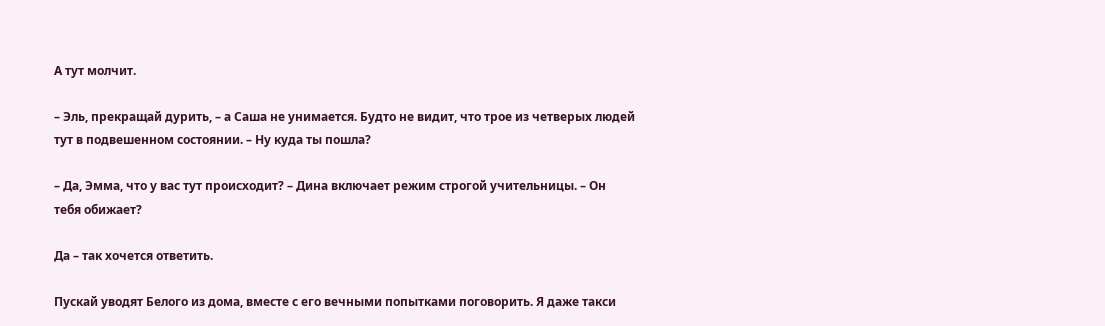А тут молчит.

– Эль, прекращай дурить, – а Саша не унимается. Будто не видит, что трое из четверых людей тут в подвешенном состоянии. – Ну куда ты пошла?

– Да, Эмма, что у вас тут происходит? – Дина включает режим строгой учительницы. – Он тебя обижает?

Да – так хочется ответить.

Пускай уводят Белого из дома, вместе с его вечными попытками поговорить. Я даже такси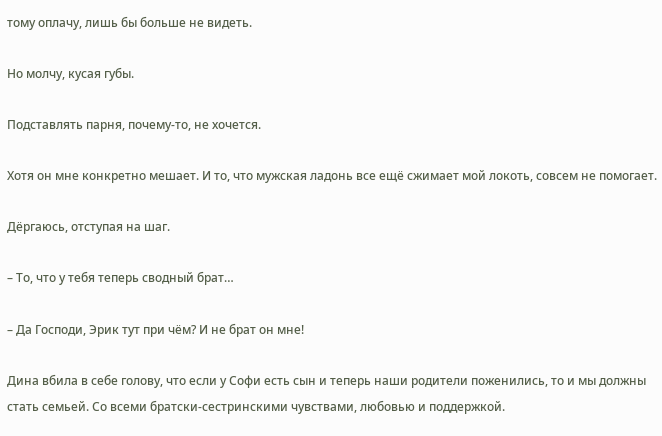тому оплачу, лишь бы больше не видеть.

Но молчу, кусая губы.

Подставлять парня, почему-то, не хочется.

Хотя он мне конкретно мешает. И то, что мужская ладонь все ещё сжимает мой локоть, совсем не помогает.

Дёргаюсь, отступая на шаг.

– То, что у тебя теперь сводный брат…

– Да Господи, Эрик тут при чём? И не брат он мне!

Дина вбила в себе голову, что если у Софи есть сын и теперь наши родители поженились, то и мы должны стать семьей. Со всеми братски-сестринскими чувствами, любовью и поддержкой.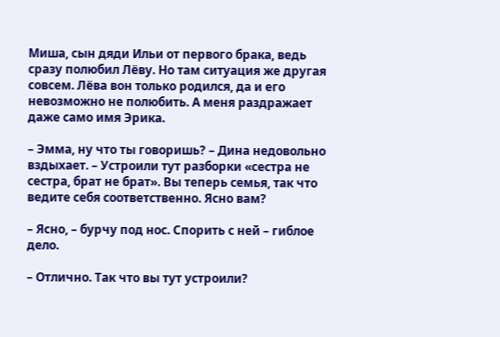Миша, сын дяди Ильи от первого брака, ведь сразу полюбил Лёву. Но там ситуация же другая совсем. Лёва вон только родился, да и его невозможно не полюбить. А меня раздражает даже само имя Эрика.

– Эмма, ну что ты говоришь? – Дина недовольно вздыхает. – Устроили тут разборки «сестра не сестра, брат не брат». Вы теперь семья, так что ведите себя соответственно. Ясно вам?

– Ясно, – бурчу под нос. Спорить с ней – гиблое дело.

– Отлично. Так что вы тут устроили?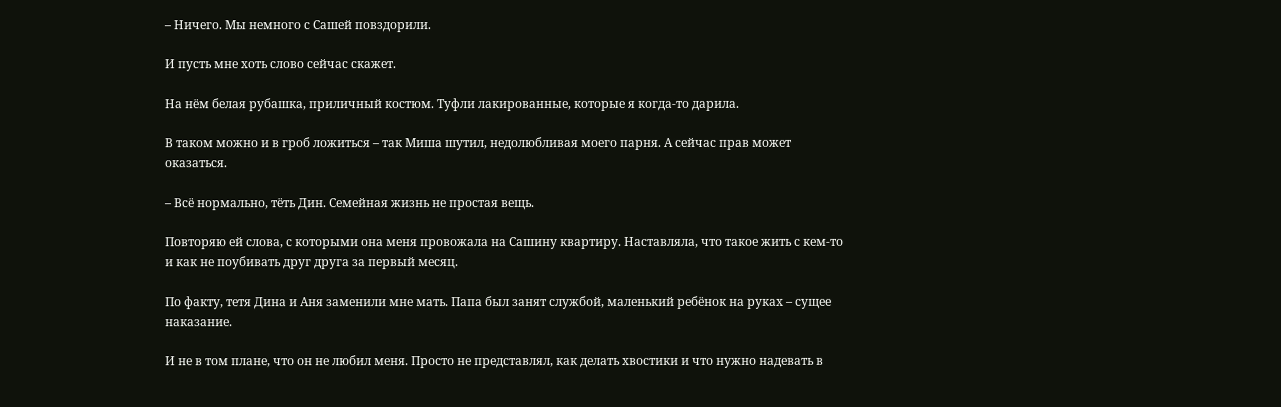– Ничего. Мы немного с Сашей повздорили.

И пусть мне хоть слово сейчас скажет.

На нём белая рубашка, приличный костюм. Туфли лакированные, которые я когда-то дарила.

В таком можно и в гроб ложиться – так Миша шутил, недолюбливая моего парня. А сейчас прав может оказаться.

– Всё нормально, тёть Дин. Семейная жизнь не простая вещь.

Повторяю ей слова, с которыми она меня провожала на Сашину квартиру. Наставляла, что такое жить с кем-то и как не поубивать друг друга за первый месяц.

По факту, тетя Дина и Аня заменили мне мать. Папа был занят службой, маленький ребёнок на руках – сущее наказание.

И не в том плане, что он не любил меня. Просто не представлял, как делать хвостики и что нужно надевать в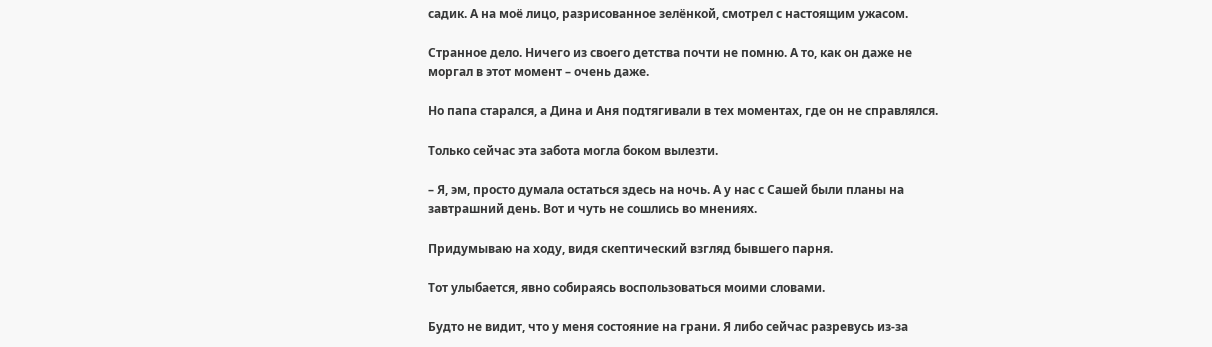садик. А на моё лицо, разрисованное зелёнкой, смотрел с настоящим ужасом.

Странное дело. Ничего из своего детства почти не помню. А то, как он даже не моргал в этот момент – очень даже.

Но папа старался, а Дина и Аня подтягивали в тех моментах, где он не справлялся.

Только сейчас эта забота могла боком вылезти.

– Я, эм, просто думала остаться здесь на ночь. А у нас с Сашей были планы на завтрашний день. Вот и чуть не сошлись во мнениях.

Придумываю на ходу, видя скептический взгляд бывшего парня.

Тот улыбается, явно собираясь воспользоваться моими словами.

Будто не видит, что у меня состояние на грани. Я либо сейчас разревусь из-за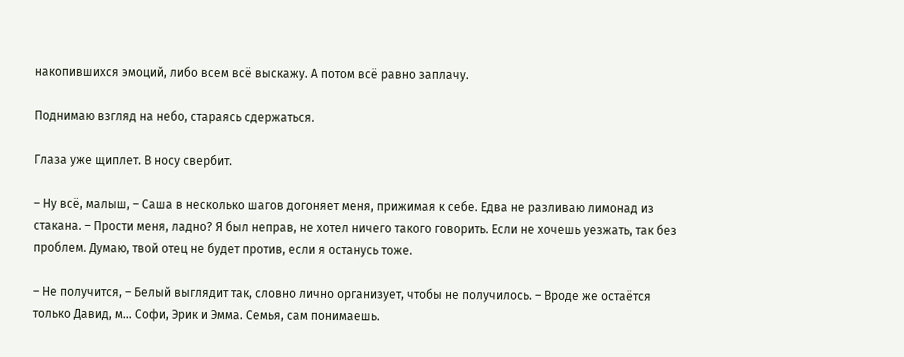накопившихся эмоций, либо всем всё выскажу. А потом всё равно заплачу.

Поднимаю взгляд на небо, стараясь сдержаться.

Глаза уже щиплет. В носу свербит.

– Ну всё, малыш, – Саша в несколько шагов догоняет меня, прижимая к себе. Едва не разливаю лимонад из стакана. – Прости меня, ладно? Я был неправ, не хотел ничего такого говорить. Если не хочешь уезжать, так без проблем. Думаю, твой отец не будет против, если я останусь тоже.

– Не получится, – Белый выглядит так, словно лично организует, чтобы не получилось. – Вроде же остаётся только Давид, м… Софи, Эрик и Эмма. Семья, сам понимаешь.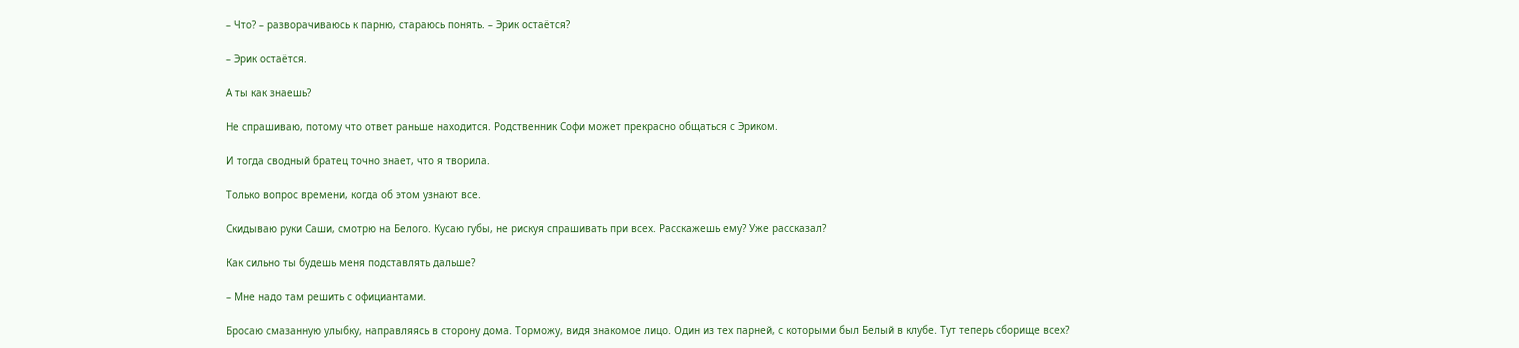– Что? – разворачиваюсь к парню, стараюсь понять. – Эрик остаётся?

– Эрик остаётся.

А ты как знаешь?

Не спрашиваю, потому что ответ раньше находится. Родственник Софи может прекрасно общаться с Эриком.

И тогда сводный братец точно знает, что я творила.

Только вопрос времени, когда об этом узнают все.

Скидываю руки Саши, смотрю на Белого. Кусаю губы, не рискуя спрашивать при всех. Расскажешь ему? Уже рассказал?

Как сильно ты будешь меня подставлять дальше?

– Мне надо там решить с официантами.

Бросаю смазанную улыбку, направляясь в сторону дома. Торможу, видя знакомое лицо. Один из тех парней, с которыми был Белый в клубе. Тут теперь сборище всех?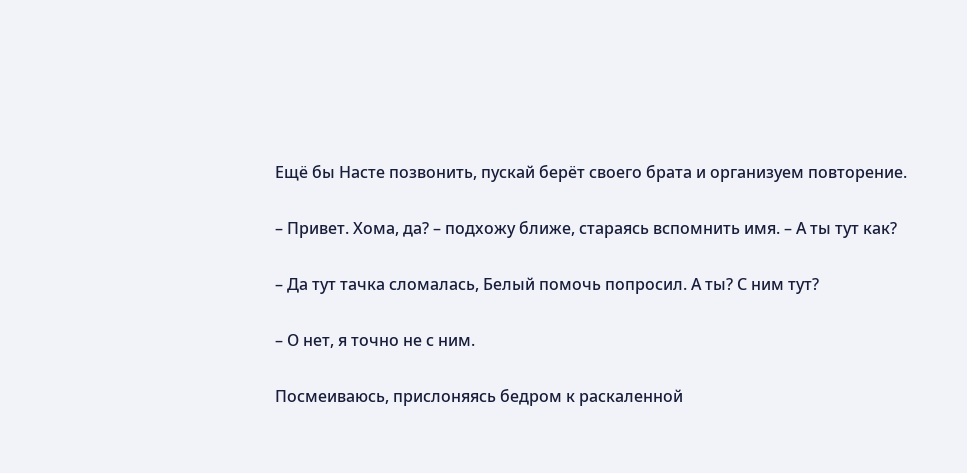Ещё бы Насте позвонить, пускай берёт своего брата и организуем повторение.

– Привет. Хома, да? – подхожу ближе, стараясь вспомнить имя. – А ты тут как?

– Да тут тачка сломалась, Белый помочь попросил. А ты? С ним тут?

– О нет, я точно не с ним.

Посмеиваюсь, прислоняясь бедром к раскаленной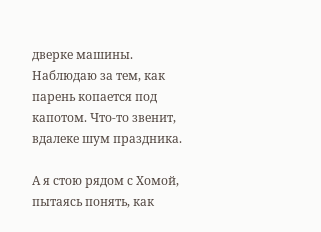дверке машины. Наблюдаю за тем, как парень копается под капотом. Что-то звенит, вдалеке шум праздника.

А я стою рядом с Хомой, пытаясь понять, как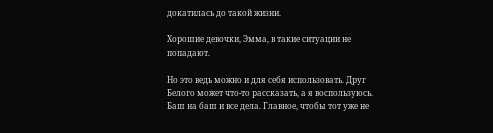докатилась до такой жизни.

Хорошие девочки, Эмма, в такие ситуации не попадают.

Но это ведь можно и для себя использовать. Друг Белого может что-то рассказать, а я воспользуюсь. Баш на баш и все дела. Главное, чтобы тот уже не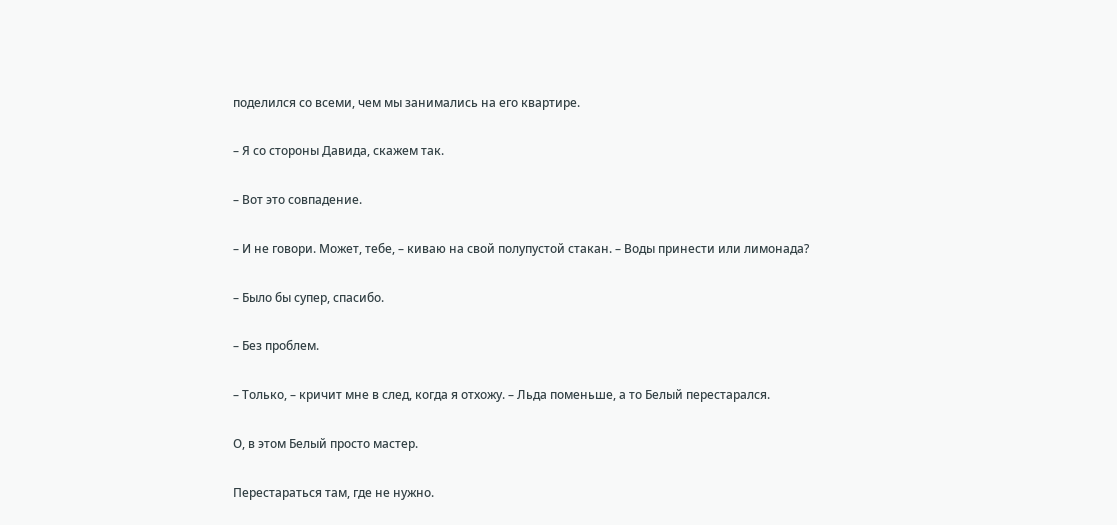поделился со всеми, чем мы занимались на его квартире.

– Я со стороны Давида, скажем так.

– Вот это совпадение.

– И не говори. Может, тебе, – киваю на свой полупустой стакан. – Воды принести или лимонада?

– Было бы супер, спасибо.

– Без проблем.

– Только, – кричит мне в след, когда я отхожу. – Льда поменьше, а то Белый перестарался.

О, в этом Белый просто мастер.

Перестараться там, где не нужно.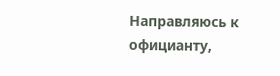Направляюсь к официанту,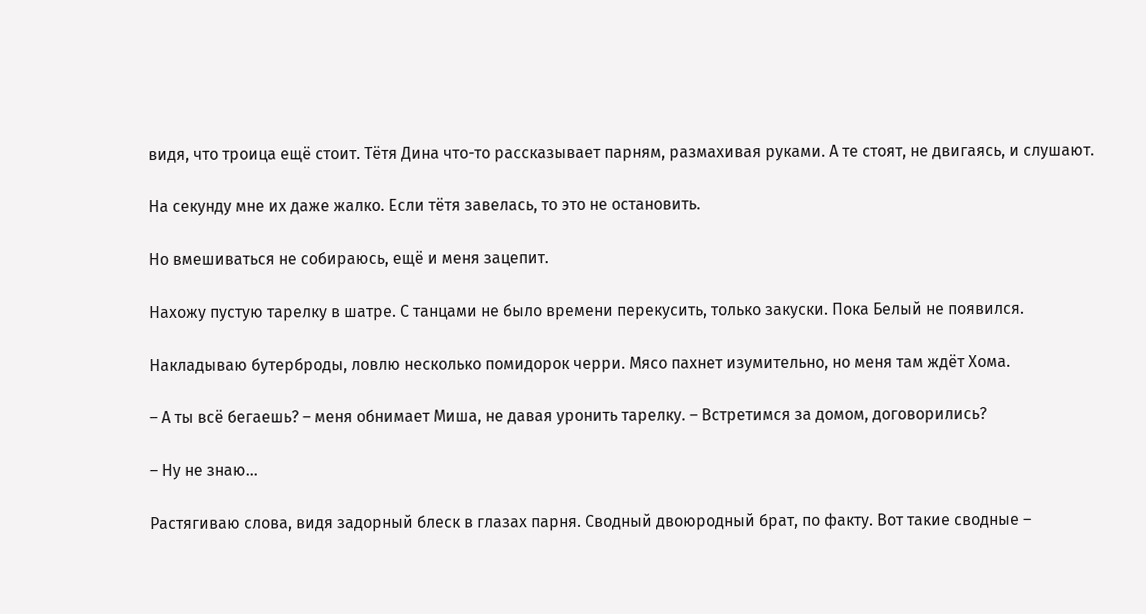видя, что троица ещё стоит. Тётя Дина что-то рассказывает парням, размахивая руками. А те стоят, не двигаясь, и слушают.

На секунду мне их даже жалко. Если тётя завелась, то это не остановить.

Но вмешиваться не собираюсь, ещё и меня зацепит.

Нахожу пустую тарелку в шатре. С танцами не было времени перекусить, только закуски. Пока Белый не появился.

Накладываю бутерброды, ловлю несколько помидорок черри. Мясо пахнет изумительно, но меня там ждёт Хома.

– А ты всё бегаешь? – меня обнимает Миша, не давая уронить тарелку. – Встретимся за домом, договорились?

– Ну не знаю…

Растягиваю слова, видя задорный блеск в глазах парня. Сводный двоюродный брат, по факту. Вот такие сводные –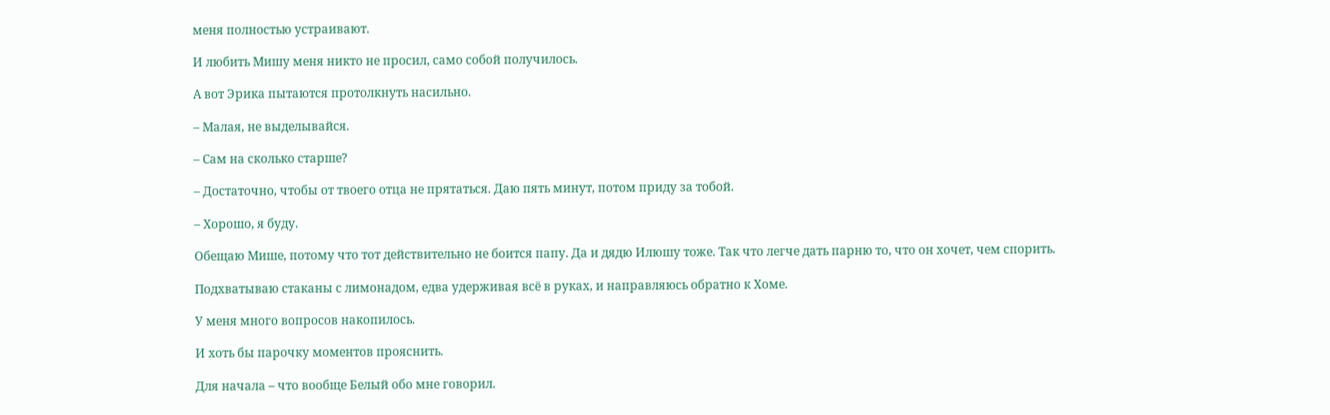меня полностью устраивают.

И любить Мишу меня никто не просил, само собой получилось.

А вот Эрика пытаются протолкнуть насильно.

– Малая, не выделывайся.

– Сам на сколько старше?

– Достаточно, чтобы от твоего отца не прятаться. Даю пять минут, потом приду за тобой.

– Хорошо, я буду.

Обещаю Мише, потому что тот действительно не боится папу. Да и дядю Илюшу тоже. Так что легче дать парню то, что он хочет, чем спорить.

Подхватываю стаканы с лимонадом, едва удерживая всё в руках, и направляюсь обратно к Хоме.

У меня много вопросов накопилось.

И хоть бы парочку моментов прояснить.

Для начала – что вообще Белый обо мне говорил.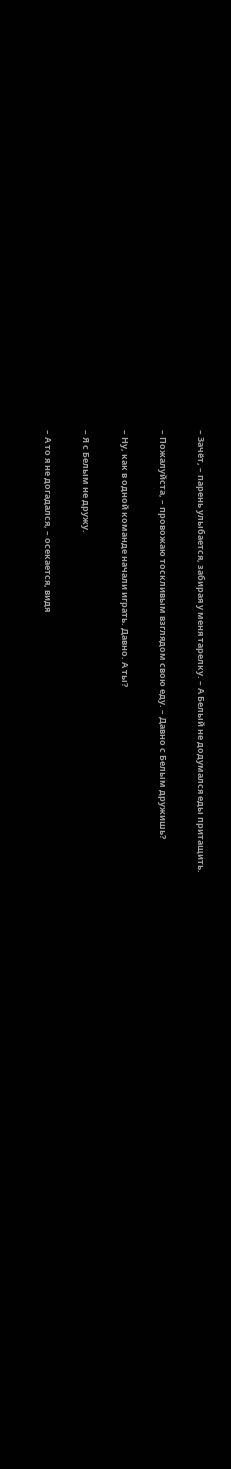– Зачёт, – парень улыбается, забирая у меня тарелку. – А Белый не додумался еды притащить.

– Пожалуйста, – провожаю тоскливым взглядом свою еду. – Давно с Белым дружишь?

– Ну, как в одной команде начали играть. Давно. А ты?

– Я с Белым не дружу.

– А то я не догадался, – осекается, видя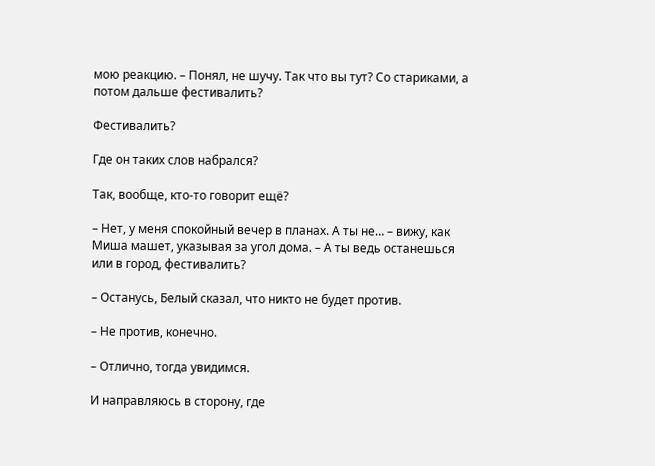мою реакцию. – Понял, не шучу. Так что вы тут? Со стариками, а потом дальше фестивалить?

Фестивалить?

Где он таких слов набрался?

Так, вообще, кто-то говорит ещё?

– Нет, у меня спокойный вечер в планах. А ты не… – вижу, как Миша машет, указывая за угол дома. – А ты ведь останешься или в город, фестивалить?

– Останусь, Белый сказал, что никто не будет против.

– Не против, конечно.

– Отлично, тогда увидимся.

И направляюсь в сторону, где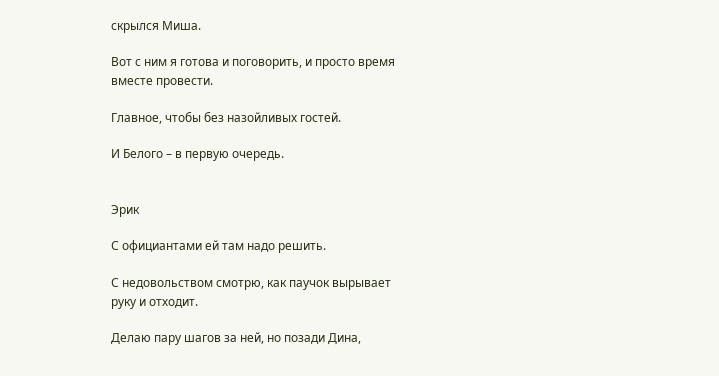скрылся Миша.

Вот с ним я готова и поговорить, и просто время вместе провести.

Главное, чтобы без назойливых гостей.

И Белого – в первую очередь.


Эрик

С официантами ей там надо решить.

С недовольством смотрю, как паучок вырывает руку и отходит.

Делаю пару шагов за ней, но позади Дина,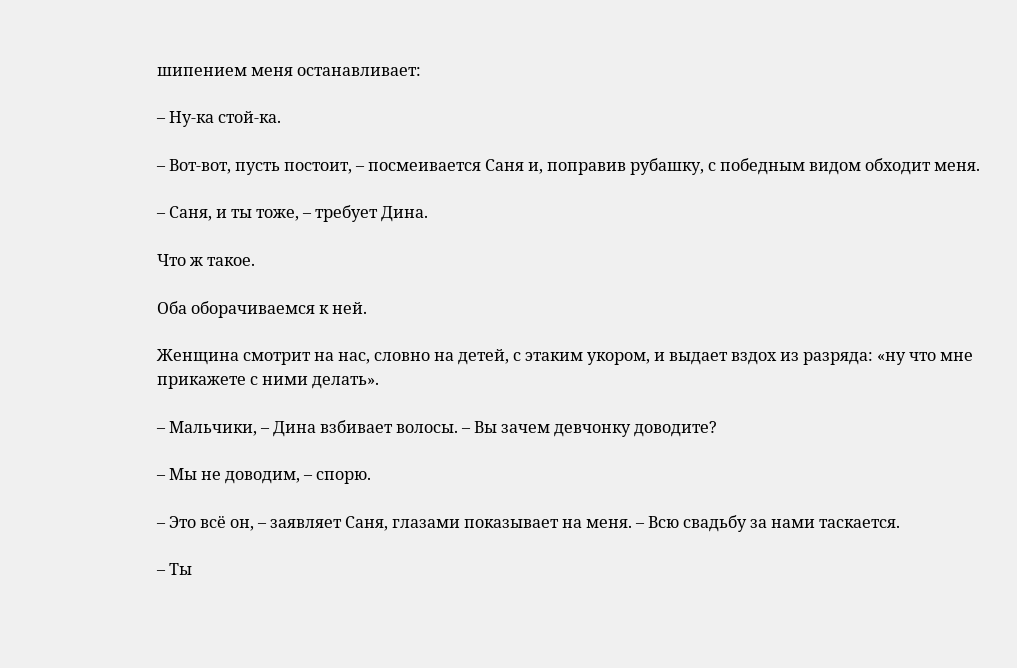шипением меня останавливает:

– Ну-ка стой-ка.

– Вот-вот, пусть постоит, – посмеивается Саня и, поправив рубашку, с победным видом обходит меня.

– Саня, и ты тоже, – требует Дина.

Что ж такое.

Оба оборачиваемся к ней.

Женщина смотрит на нас, словно на детей, с этаким укором, и выдает вздох из разряда: «ну что мне прикажете с ними делать».

– Мальчики, – Дина взбивает волосы. – Вы зачем девчонку доводите?

– Мы не доводим, – спорю.

– Это всё он, – заявляет Саня, глазами показывает на меня. – Всю свадьбу за нами таскается.

– Ты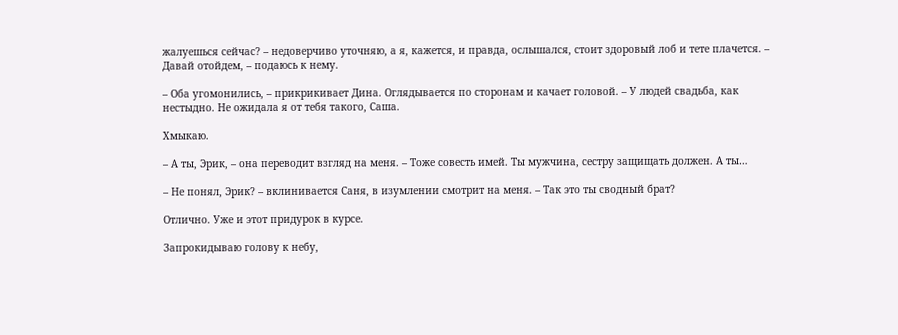жалуешься сейчас? – недоверчиво уточняю, а я, кажется, и правда, ослышался, стоит здоровый лоб и тете плачется. – Давай отойдем, – подаюсь к нему.

– Оба угомонились, – прикрикивает Дина. Оглядывается по сторонам и качает головой. – У людей свадьба, как нестыдно. Не ожидала я от тебя такого, Саша.

Хмыкаю.

– А ты, Эрик, – она переводит взгляд на меня. – Тоже совесть имей. Ты мужчина, сестру защищать должен. А ты…

– Не понял, Эрик? – вклинивается Саня, в изумлении смотрит на меня. – Так это ты сводный брат?

Отлично. Уже и этот придурок в курсе.

Запрокидываю голову к небу,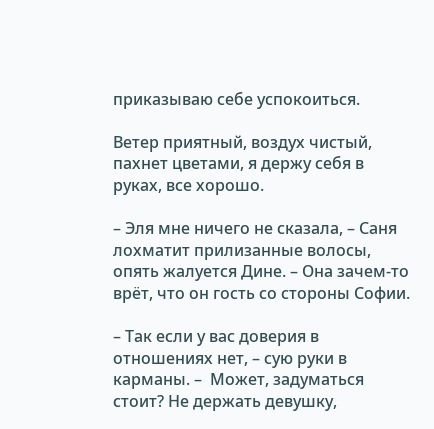приказываю себе успокоиться.

Ветер приятный, воздух чистый, пахнет цветами, я держу себя в руках, все хорошо.

– Эля мне ничего не сказала, – Саня лохматит прилизанные волосы, опять жалуется Дине. – Она зачем-то врёт, что он гость со стороны Софии.

– Так если у вас доверия в отношениях нет, – сую руки в карманы. –  Может, задуматься стоит? Не держать девушку,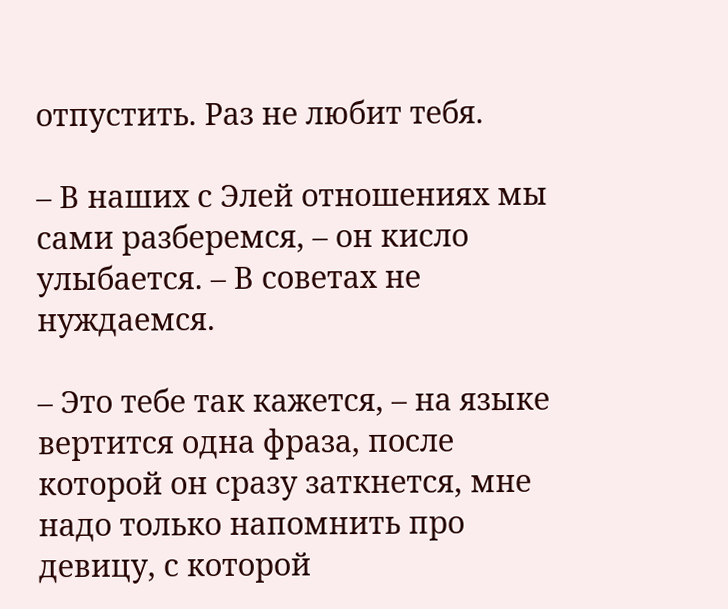отпустить. Раз не любит тебя.

– В наших с Элей отношениях мы сами разберемся, – он кисло улыбается. – В советах не нуждаемся.

– Это тебе так кажется, – на языке вертится одна фраза, после которой он сразу заткнется, мне надо только напомнить про девицу, с которой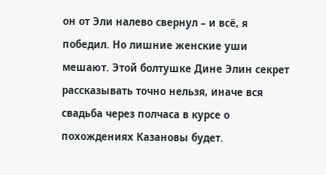он от Эли налево свернул – и всё, я победил. Но лишние женские уши мешают. Этой болтушке Дине Элин секрет рассказывать точно нельзя, иначе вся свадьба через полчаса в курсе о похождениях Казановы будет.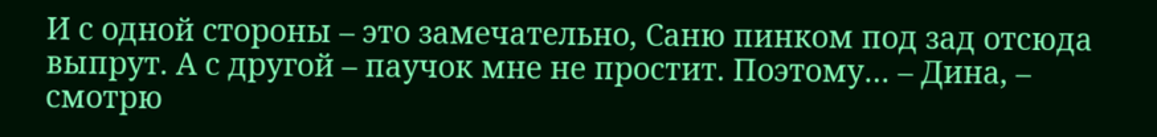И с одной стороны – это замечательно, Саню пинком под зад отсюда выпрут. А с другой – паучок мне не простит. Поэтому… – Дина, – смотрю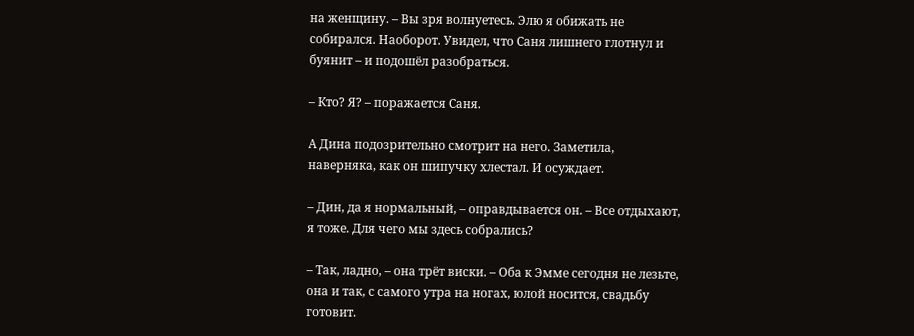на женщину. – Вы зря волнуетесь. Элю я обижать не собирался. Наоборот. Увидел, что Саня лишнего глотнул и буянит – и подошёл разобраться.

– Кто? Я? – поражается Саня.

А Дина подозрительно смотрит на него. Заметила, наверняка, как он шипучку хлестал. И осуждает.

– Дин, да я нормальный, – оправдывается он. – Все отдыхают, я тоже. Для чего мы здесь собрались?

– Так, ладно, – она трёт виски. – Оба к Эмме сегодня не лезьте, она и так, с самого утра на ногах, юлой носится, свадьбу готовит.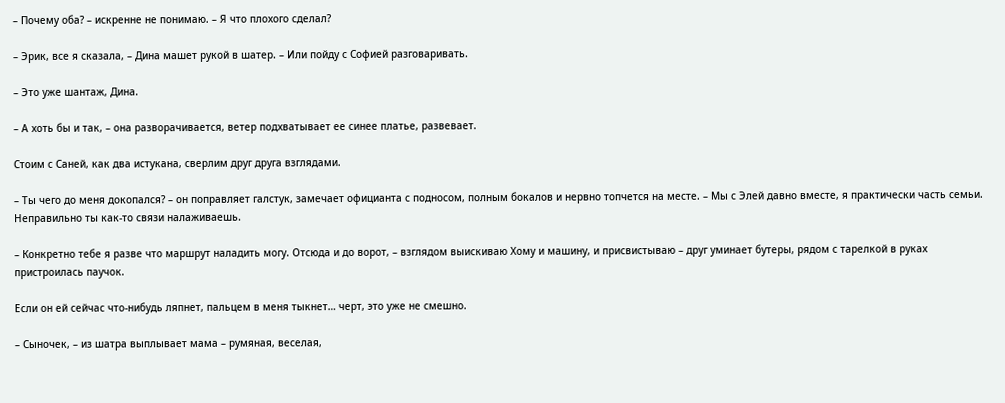– Почему оба? – искренне не понимаю. – Я что плохого сделал?

– Эрик, все я сказала, – Дина машет рукой в шатер. – Или пойду с Софией разговаривать.

– Это уже шантаж, Дина.

– А хоть бы и так, – она разворачивается, ветер подхватывает ее синее платье, развевает.

Стоим с Саней, как два истукана, сверлим друг друга взглядами.

– Ты чего до меня докопался? – он поправляет галстук, замечает официанта с подносом, полным бокалов и нервно топчется на месте. – Мы с Элей давно вместе, я практически часть семьи. Неправильно ты как-то связи налаживаешь.

– Конкретно тебе я разве что маршрут наладить могу. Отсюда и до ворот, – взглядом выискиваю Хому и машину, и присвистываю – друг уминает бутеры, рядом с тарелкой в руках пристроилась паучок.

Если он ей сейчас что-нибудь ляпнет, пальцем в меня тыкнет… черт, это уже не смешно.

– Сыночек, – из шатра выплывает мама – румяная, веселая,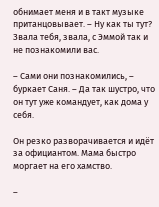обнимает меня и в такт музыке пританцовывает. – Ну как ты тут? Звала тебя, звала, с Эммой так и не познакомили вас.

– Сами они познакомились, – буркает Саня. – Да так шустро, что он тут уже командует, как дома у себя.

Он резко разворачивается и идёт за официантом. Мама быстро моргает на его хамство.

–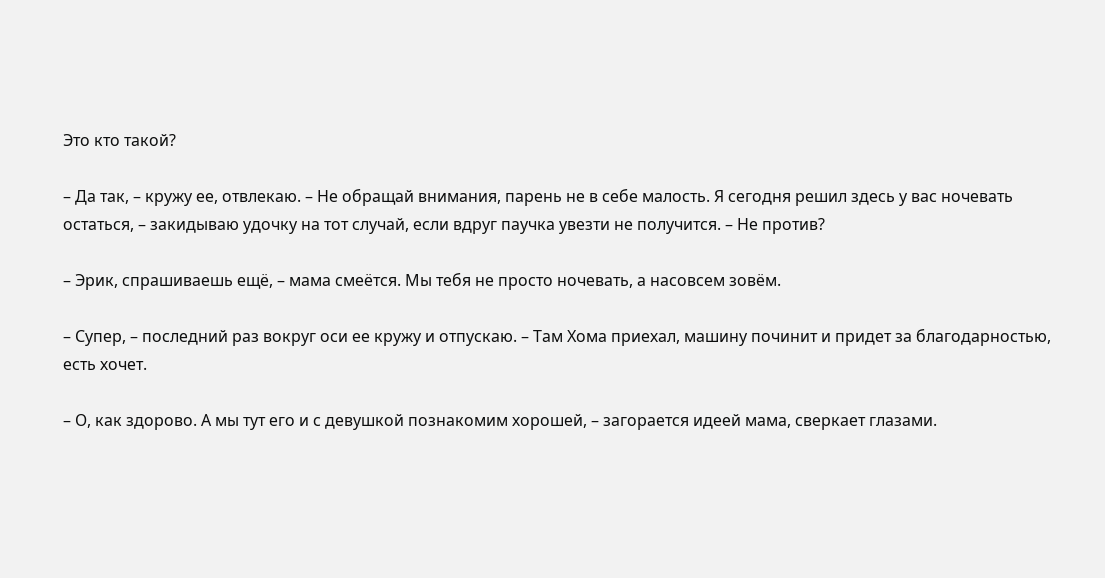Это кто такой?

– Да так, – кружу ее, отвлекаю. – Не обращай внимания, парень не в себе малость. Я сегодня решил здесь у вас ночевать остаться, – закидываю удочку на тот случай, если вдруг паучка увезти не получится. – Не против?

– Эрик, спрашиваешь ещё, – мама смеётся. Мы тебя не просто ночевать, а насовсем зовём.

– Супер, – последний раз вокруг оси ее кружу и отпускаю. – Там Хома приехал, машину починит и придет за благодарностью, есть хочет.

– О, как здорово. А мы тут его и с девушкой познакомим хорошей, – загорается идеей мама, сверкает глазами.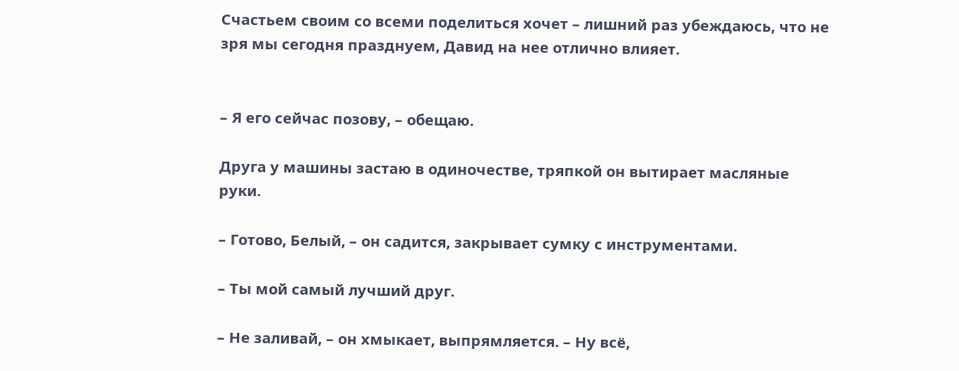Счастьем своим со всеми поделиться хочет – лишний раз убеждаюсь, что не зря мы сегодня празднуем, Давид на нее отлично влияет.


– Я его сейчас позову, – обещаю.

Друга у машины застаю в одиночестве, тряпкой он вытирает масляные руки.

– Готово, Белый, – он садится, закрывает сумку с инструментами.

– Ты мой самый лучший друг.

– Не заливай, – он хмыкает, выпрямляется. – Ну всё,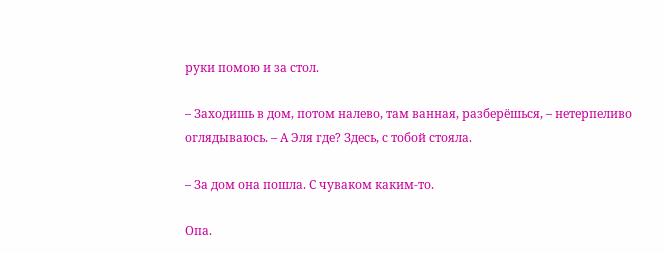руки помою и за стол.

– Заходишь в дом, потом налево, там ванная, разберёшься, – нетерпеливо оглядываюсь. – А Эля где? Здесь, с тобой стояла.

– За дом она пошла. С чуваком каким-то.

Опа.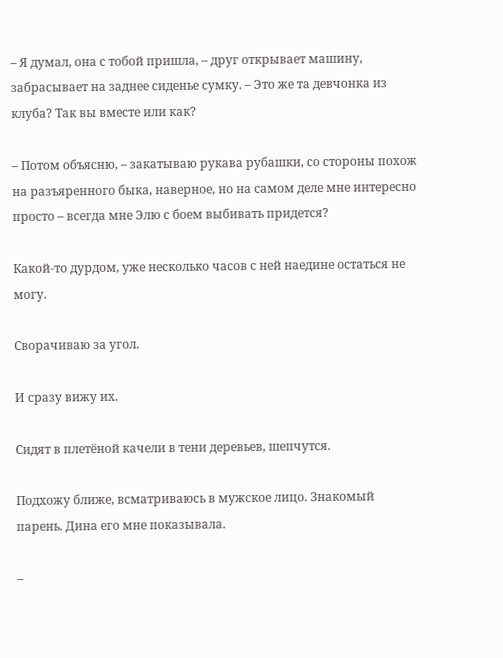– Я думал, она с тобой пришла, – друг открывает машину, забрасывает на заднее сиденье сумку. – Это же та девчонка из клуба? Так вы вместе или как?

– Потом объясню, – закатываю рукава рубашки, со стороны похож на разъяренного быка, наверное, но на самом деле мне интересно просто – всегда мне Элю с боем выбивать придется?

Какой-то дурдом, уже несколько часов с ней наедине остаться не могу.

Сворачиваю за угол.

И сразу вижу их.

Сидят в плетёной качели в тени деревьев, шепчутся.

Подхожу ближе, всматриваюсь в мужское лицо. Знакомый парень. Дина его мне показывала.

–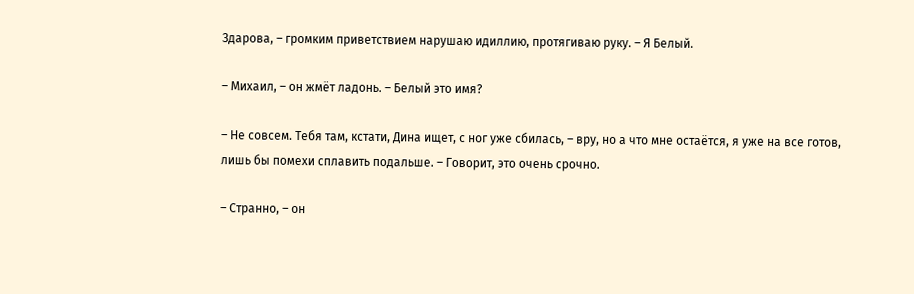Здарова, – громким приветствием нарушаю идиллию, протягиваю руку. – Я Белый.

– Михаил, – он жмёт ладонь. – Белый это имя?

– Не совсем. Тебя там, кстати, Дина ищет, с ног уже сбилась, – вру, но а что мне остаётся, я уже на все готов, лишь бы помехи сплавить подальше. – Говорит, это очень срочно.

– Странно, – он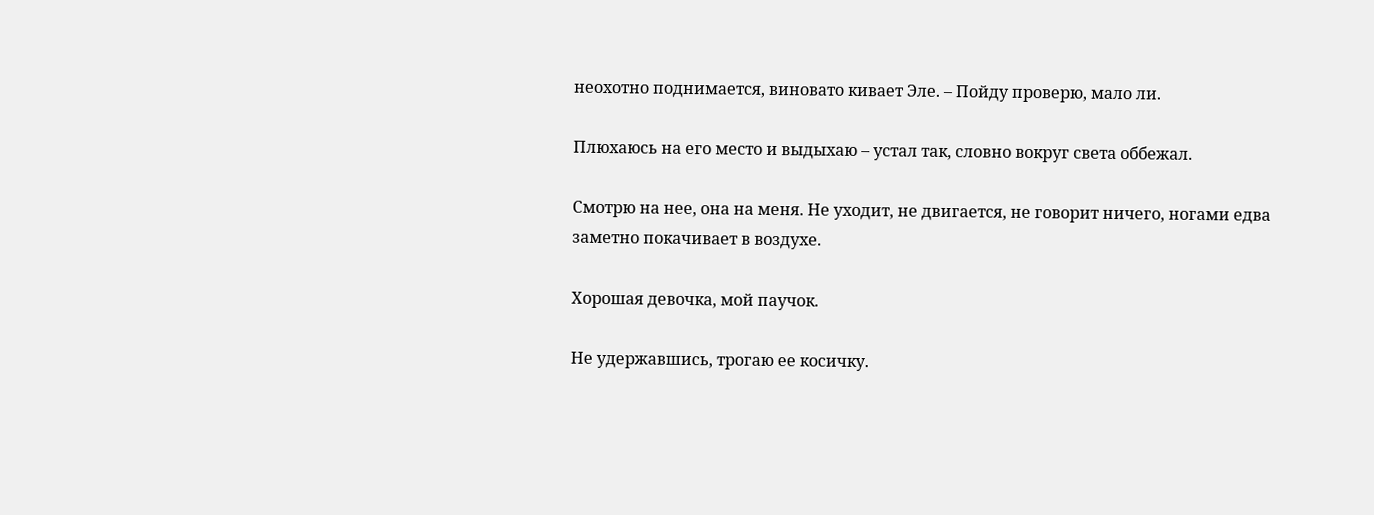неохотно поднимается, виновато кивает Эле. – Пойду проверю, мало ли.

Плюхаюсь на его место и выдыхаю – устал так, словно вокруг света оббежал.

Смотрю на нее, она на меня. Не уходит, не двигается, не говорит ничего, ногами едва заметно покачивает в воздухе.

Хорошая девочка, мой паучок.

Не удержавшись, трогаю ее косичку.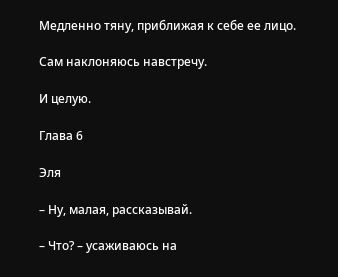Медленно тяну, приближая к себе ее лицо.

Сам наклоняюсь навстречу.

И целую.

Глава 6

Эля

– Ну, малая, рассказывай.

– Что? – усаживаюсь на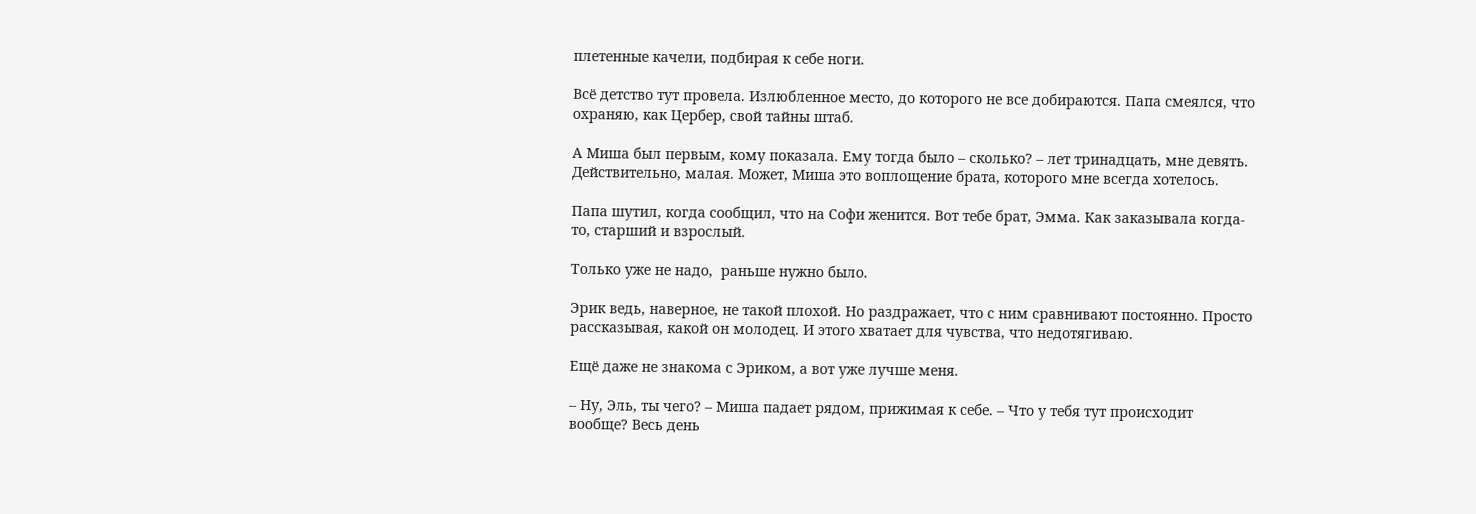плетенные качели, подбирая к себе ноги.

Всё детство тут провела. Излюбленное место, до которого не все добираются. Папа смеялся, что охраняю, как Цербер, свой тайны штаб.

А Миша был первым, кому показала. Ему тогда было – сколько? – лет тринадцать, мне девять. Действительно, малая. Может, Миша это воплощение брата, которого мне всегда хотелось.

Папа шутил, когда сообщил, что на Софи женится. Вот тебе брат, Эмма. Как заказывала когда-то, старший и взрослый.

Только уже не надо,  раньше нужно было.

Эрик ведь, наверное, не такой плохой. Но раздражает, что с ним сравнивают постоянно. Просто рассказывая, какой он молодец. И этого хватает для чувства, что недотягиваю.

Ещё даже не знакома с Эриком, а вот уже лучше меня.

– Ну, Эль, ты чего? – Миша падает рядом, прижимая к себе. – Что у тебя тут происходит вообще? Весь день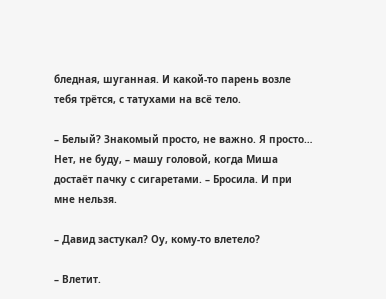бледная, шуганная. И какой-то парень возле тебя трётся, с татухами на всё тело.

– Белый? Знакомый просто, не важно. Я просто… Нет, не буду, – машу головой, когда Миша достаёт пачку с сигаретами. – Бросила. И при мне нельзя.

– Давид застукал? Оу, кому-то влетело?

– Влетит.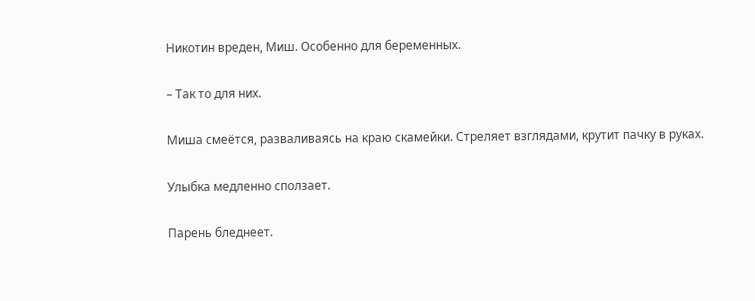Никотин вреден, Миш. Особенно для беременных.

– Так то для них.

Миша смеётся, разваливаясь на краю скамейки. Стреляет взглядами, крутит пачку в руках.

Улыбка медленно сползает.

Парень бледнеет.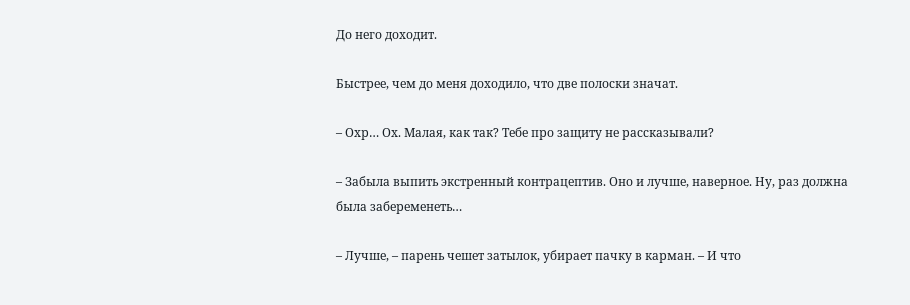До него доходит.

Быстрее, чем до меня доходило, что две полоски значат.

– Охр… Ох. Малая, как так? Тебе про защиту не рассказывали?

– Забыла выпить экстренный контрацептив. Оно и лучше, наверное. Ну, раз должна была забеременеть…

– Лучше, – парень чешет затылок, убирает пачку в карман. – И что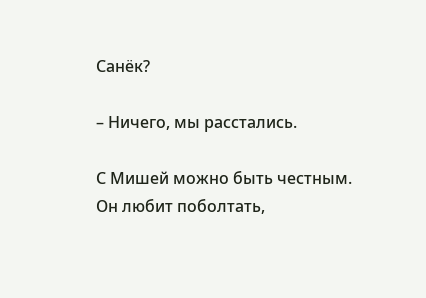Санёк?

– Ничего, мы расстались.

С Мишей можно быть честным. Он любит поболтать,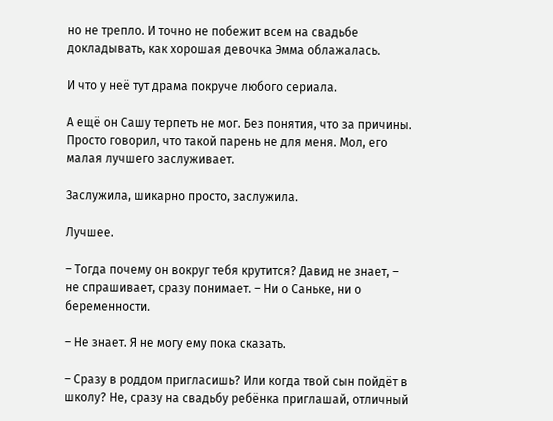но не трепло. И точно не побежит всем на свадьбе докладывать, как хорошая девочка Эмма облажалась.

И что у неё тут драма покруче любого сериала.

А ещё он Сашу терпеть не мог. Без понятия, что за причины. Просто говорил, что такой парень не для меня. Мол, его малая лучшего заслуживает.

Заслужила, шикарно просто, заслужила.

Лучшее.

– Тогда почему он вокруг тебя крутится? Давид не знает, – не спрашивает, сразу понимает. – Ни о Саньке, ни о беременности.

– Не знает. Я не могу ему пока сказать.

– Сразу в роддом пригласишь? Или когда твой сын пойдёт в школу? Не, сразу на свадьбу ребёнка приглашай, отличный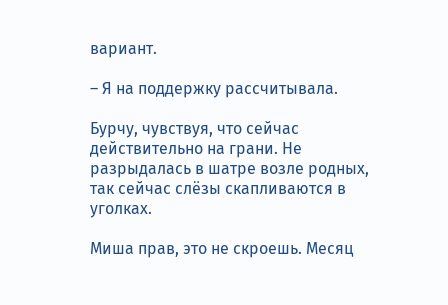вариант.

– Я на поддержку рассчитывала.

Бурчу, чувствуя, что сейчас действительно на грани. Не разрыдалась в шатре возле родных, так сейчас слёзы скапливаются в уголках.

Миша прав, это не скроешь. Месяц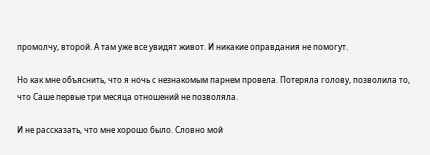промолчу, второй. А там уже все увидят живот. И никакие оправдания не помогут.

Но как мне объяснить, что я ночь с незнакомым парнем провела. Потеряла голову, позволила то, что Саше первые три месяца отношений не позволяла.

И не рассказать, что мне хорошо было. Словно мой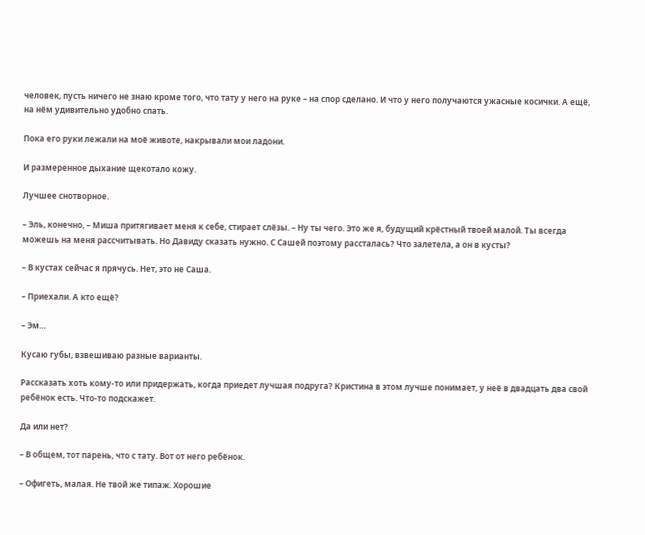человек, пусть ничего не знаю кроме того, что тату у него на руке – на спор сделано. И что у него получаются ужасные косички. А ещё, на нём удивительно удобно спать.

Пока его руки лежали на моё животе, накрывали мои ладони.

И размеренное дыхание щекотало кожу.

Лучшее снотворное.

– Эль, конечно, – Миша притягивает меня к себе, стирает слёзы. – Ну ты чего. Это же я, будущий крёстный твоей малой. Ты всегда можешь на меня рассчитывать. Но Давиду сказать нужно. С Сашей поэтому рассталась? Что залетела, а он в кусты?

– В кустах сейчас я прячусь. Нет, это не Саша.

– Приехали. А кто ещё?

– Эм…

Кусаю губы, взвешиваю разные варианты.

Рассказать хоть кому-то или придержать, когда приедет лучшая подруга? Кристина в этом лучше понимает, у неё в двадцать два свой ребёнок есть. Что-то подскажет.

Да или нет?

– В общем, тот парень, что с тату. Вот от него ребёнок.

– Офигеть, малая. Не твой же типаж. Хорошие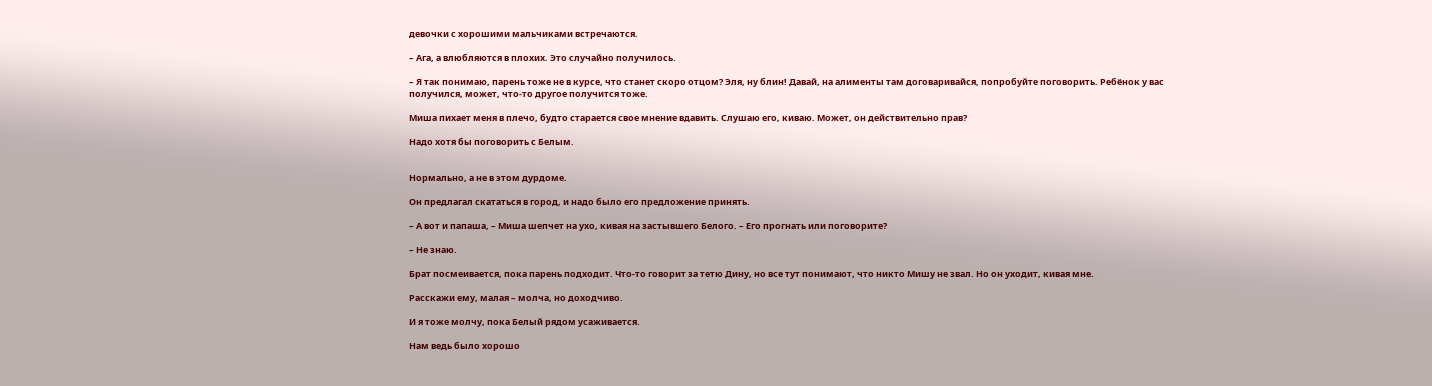девочки с хорошими мальчиками встречаются.

– Ага, а влюбляются в плохих. Это случайно получилось.

– Я так понимаю, парень тоже не в курсе, что станет скоро отцом? Эля, ну блин! Давай, на алименты там договаривайся, попробуйте поговорить. Ребёнок у вас получился, может, что-то другое получится тоже.

Миша пихает меня в плечо, будто старается свое мнение вдавить. Слушаю его, киваю. Может, он действительно прав?

Надо хотя бы поговорить с Белым.


Нормально, а не в этом дурдоме.

Он предлагал скататься в город, и надо было его предложение принять.

– А вот и папаша, – Миша шепчет на ухо, кивая на застывшего Белого. – Его прогнать или поговорите?

– Не знаю.

Брат посмеивается, пока парень подходит. Что-то говорит за тетю Дину, но все тут понимают, что никто Мишу не звал. Но он уходит, кивая мне.

Расскажи ему, малая – молча, но доходчиво.

И я тоже молчу, пока Белый рядом усаживается.

Нам ведь было хорошо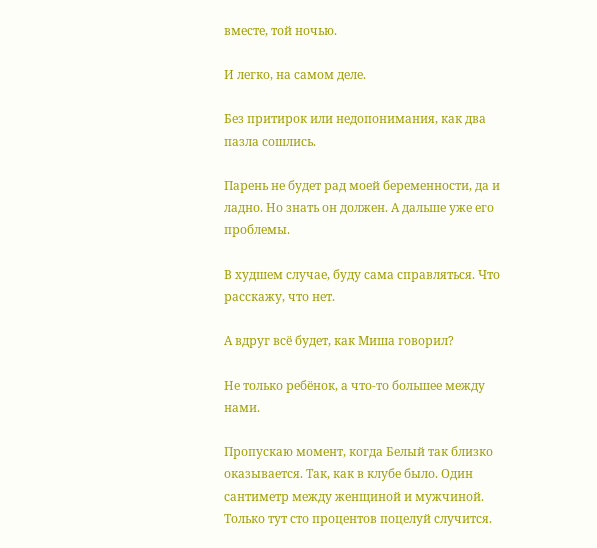вместе, той ночью.

И легко, на самом деле.

Без притирок или недопонимания, как два пазла сошлись.

Парень не будет рад моей беременности, да и ладно. Но знать он должен. А дальше уже его проблемы.

В худшем случае, буду сама справляться. Что расскажу, что нет.

А вдруг всё будет, как Миша говорил?

Не только ребёнок, а что-то большее между нами.

Пропускаю момент, когда Белый так близко оказывается. Так, как в клубе было. Один сантиметр между женщиной и мужчиной. Только тут сто процентов поцелуй случится.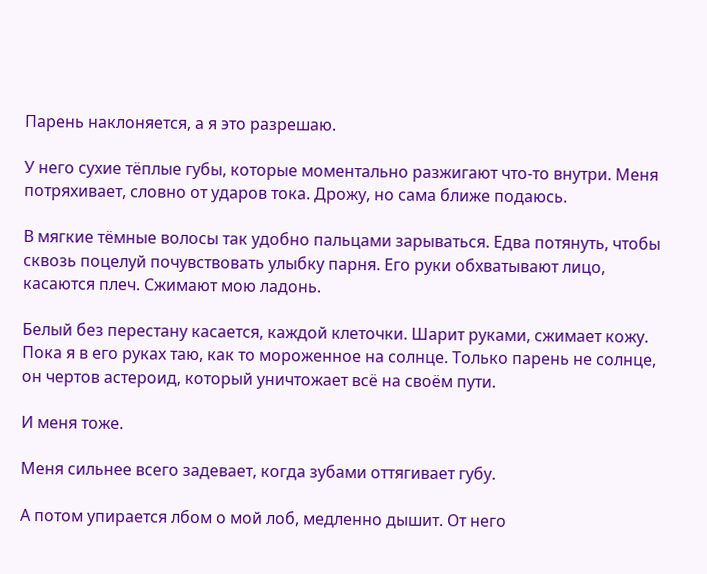Парень наклоняется, а я это разрешаю.

У него сухие тёплые губы, которые моментально разжигают что-то внутри. Меня потряхивает, словно от ударов тока. Дрожу, но сама ближе подаюсь.

В мягкие тёмные волосы так удобно пальцами зарываться. Едва потянуть, чтобы сквозь поцелуй почувствовать улыбку парня. Его руки обхватывают лицо, касаются плеч. Сжимают мою ладонь.

Белый без перестану касается, каждой клеточки. Шарит руками, сжимает кожу. Пока я в его руках таю, как то мороженное на солнце. Только парень не солнце, он чертов астероид, который уничтожает всё на своём пути.

И меня тоже.

Меня сильнее всего задевает, когда зубами оттягивает губу.

А потом упирается лбом о мой лоб, медленно дышит. От него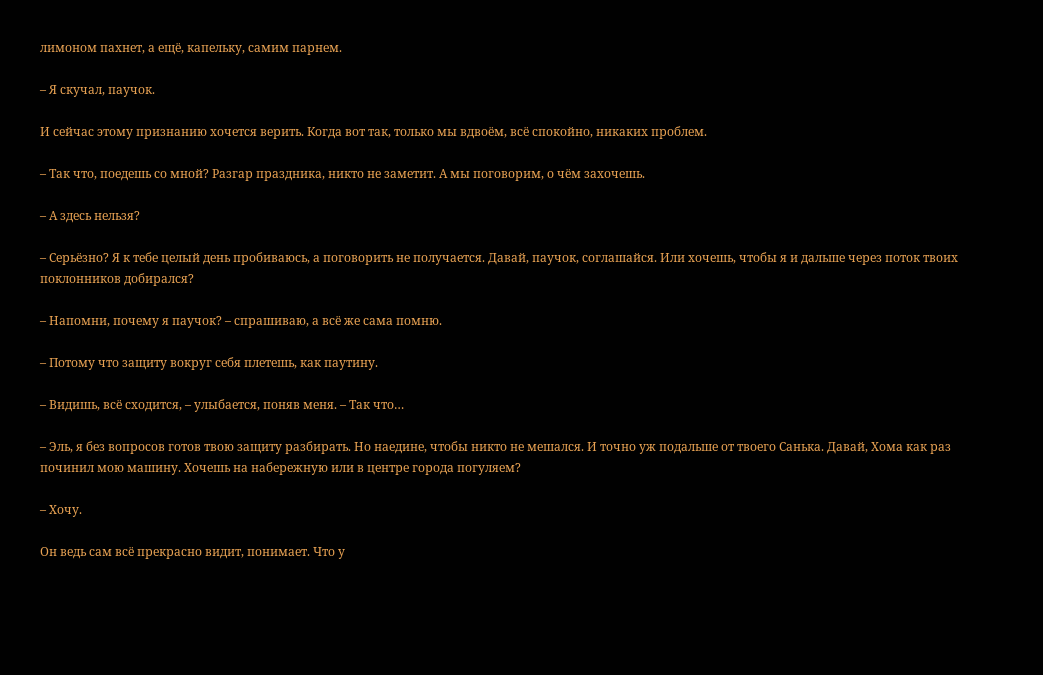лимоном пахнет, а ещё, капельку, самим парнем.

– Я скучал, паучок.

И сейчас этому признанию хочется верить. Когда вот так, только мы вдвоём, всё спокойно, никаких проблем.

– Так что, поедешь со мной? Разгар праздника, никто не заметит. А мы поговорим, о чём захочешь.

– А здесь нельзя?

– Серьёзно? Я к тебе целый день пробиваюсь, а поговорить не получается. Давай, паучок, соглашайся. Или хочешь, чтобы я и дальше через поток твоих поклонников добирался?

– Напомни, почему я паучок? – спрашиваю, а всё же сама помню.

– Потому что защиту вокруг себя плетешь, как паутину.

– Видишь, всё сходится, – улыбается, поняв меня. – Так что…

– Эль, я без вопросов готов твою защиту разбирать. Но наедине, чтобы никто не мешался. И точно уж подальше от твоего Санька. Давай, Хома как раз починил мою машину. Хочешь на набережную или в центре города погуляем?

– Хочу.

Он ведь сам всё прекрасно видит, понимает. Что у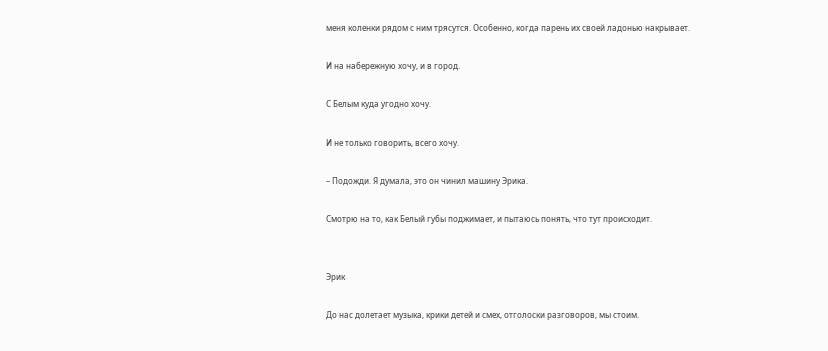меня коленки рядом с ним трясутся. Особенно, когда парень их своей ладонью накрывает.

И на набережную хочу, и в город.

С Белым куда угодно хочу.

И не только говорить, всего хочу.

– Подожди. Я думала, это он чинил машину Эрика.

Смотрю на то, как Белый губы поджимает, и пытаюсь понять, что тут происходит.


Эрик

До нас долетает музыка, крики детей и смех, отголоски разговоров, мы стоим.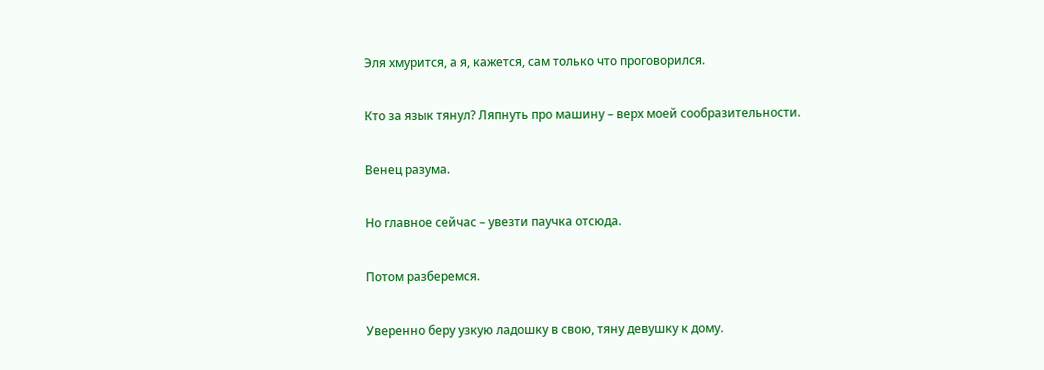Эля хмурится, а я, кажется, сам только что проговорился.

Кто за язык тянул? Ляпнуть про машину – верх моей сообразительности.

Венец разума.

Но главное сейчас – увезти паучка отсюда.

Потом разберемся.

Уверенно беру узкую ладошку в свою, тяну девушку к дому.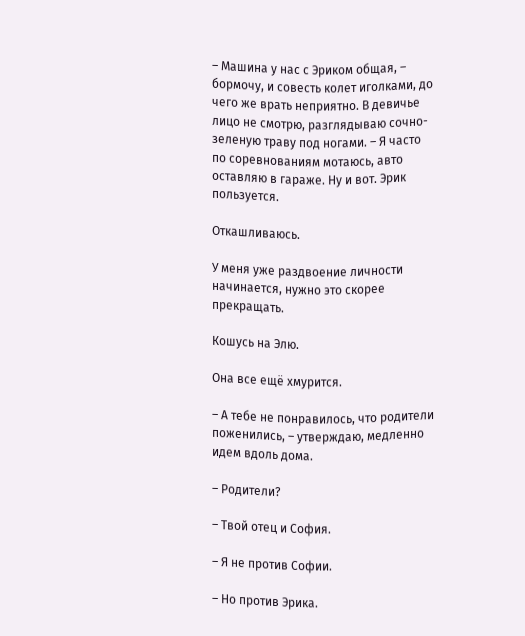– Машина у нас с Эриком общая, – бормочу, и совесть колет иголками, до чего же врать неприятно. В девичье лицо не смотрю, разглядываю сочно-зеленую траву под ногами. – Я часто по соревнованиям мотаюсь, авто оставляю в гараже. Ну и вот. Эрик пользуется.

Откашливаюсь.

У меня уже раздвоение личности начинается, нужно это скорее прекращать.

Кошусь на Элю.

Она все ещё хмурится.

– А тебе не понравилось, что родители поженились, – утверждаю, медленно идем вдоль дома.

– Родители?

– Твой отец и София.

– Я не против Софии.

– Но против Эрика.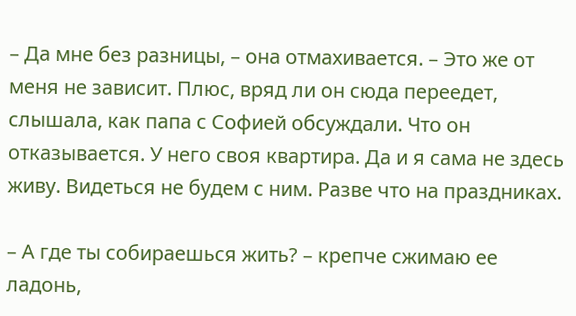– Да мне без разницы, – она отмахивается. – Это же от меня не зависит. Плюс, вряд ли он сюда переедет, слышала, как папа с Софией обсуждали. Что он отказывается. У него своя квартира. Да и я сама не здесь живу. Видеться не будем с ним. Разве что на праздниках.

– А где ты собираешься жить? – крепче сжимаю ее ладонь,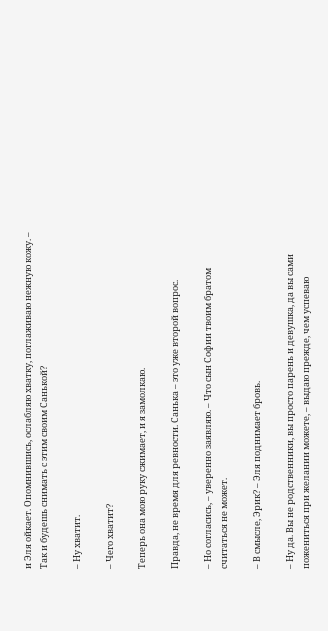и Эля ойкает. Опомнившись, ослабляю хватку, поглаживаю нежную кожу. – Так и будешь снимать с этим своим Санькой?

– Ну хватит.

– Чего хватит?

Теперь она мою руку сжимает, и я замолкаю.

Правда, не время для ревности. Санька – это уже второй вопрос.

– Но согласись, – уверенно заявляю. – Что сын Софии твоим братом считаться не может.

– В смысле, Эрик? – Эля поднимает бровь.

– Ну да. Вы не родственники, вы просто парень и девушка, да вы сами пожениться при желании можете, – выдаю прежде, чем успеваю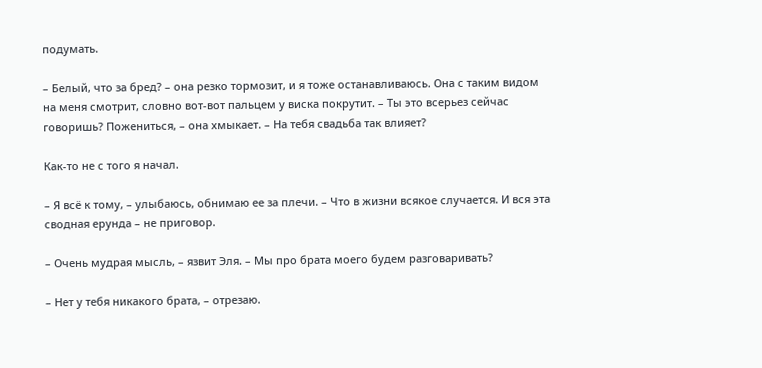подумать.

– Белый, что за бред? – она резко тормозит, и я тоже останавливаюсь. Она с таким видом на меня смотрит, словно вот-вот пальцем у виска покрутит. – Ты это всерьез сейчас говоришь? Пожениться, – она хмыкает. – На тебя свадьба так влияет?

Как-то не с того я начал.

– Я всё к тому, – улыбаюсь, обнимаю ее за плечи. – Что в жизни всякое случается. И вся эта сводная ерунда – не приговор.

– Очень мудрая мысль, – язвит Эля. – Мы про брата моего будем разговаривать?

– Нет у тебя никакого брата, – отрезаю.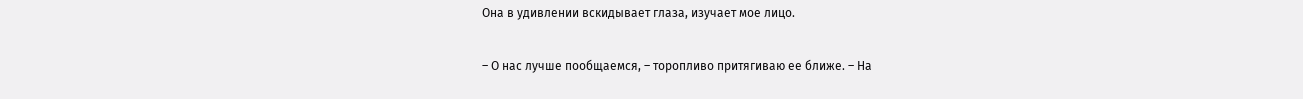Она в удивлении вскидывает глаза, изучает мое лицо.

– О нас лучше пообщаемся, – торопливо притягиваю ее ближе. – На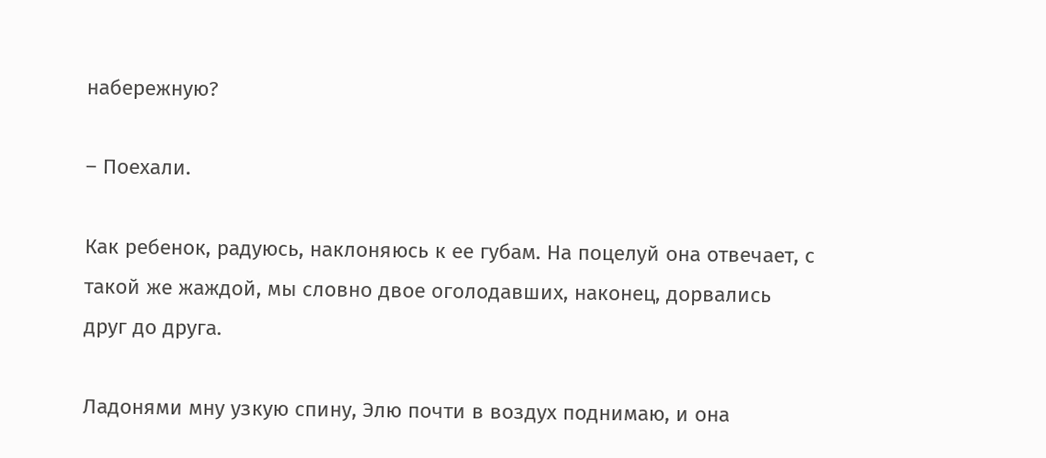набережную?

– Поехали.

Как ребенок, радуюсь, наклоняюсь к ее губам. На поцелуй она отвечает, с такой же жаждой, мы словно двое оголодавших, наконец, дорвались друг до друга.

Ладонями мну узкую спину, Элю почти в воздух поднимаю, и она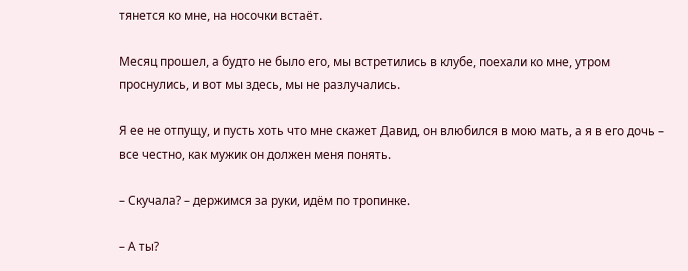тянется ко мне, на носочки встаёт.

Месяц прошел, а будто не было его, мы встретились в клубе, поехали ко мне, утром проснулись, и вот мы здесь, мы не разлучались.

Я ее не отпущу, и пусть хоть что мне скажет Давид, он влюбился в мою мать, а я в его дочь – все честно, как мужик он должен меня понять.

– Скучала? – держимся за руки, идём по тропинке.

– А ты?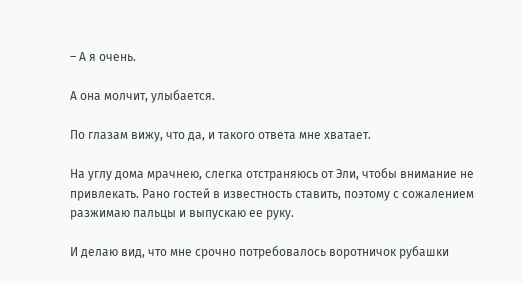– А я очень.

А она молчит, улыбается.

По глазам вижу, что да, и такого ответа мне хватает.

На углу дома мрачнею, слегка отстраняюсь от Эли, чтобы внимание не привлекать. Рано гостей в известность ставить, поэтому с сожалением разжимаю пальцы и выпускаю ее руку.

И делаю вид, что мне срочно потребовалось воротничок рубашки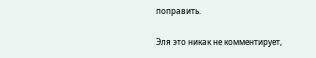поправить.

Эля это никак не комментирует,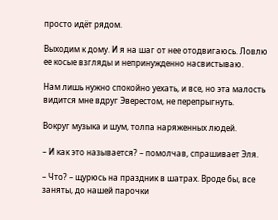просто идёт рядом.

Выходим к дому. И я на шаг от нее отодвигаюсь. Ловлю ее косые взгляды и непринужденно насвистываю.

Нам лишь нужно спокойно уехать, и все, но эта малость видится мне вдруг Эверестом, не перепрыгнуть.

Вокруг музыка и шум, толпа наряженных людей.

– И как это называется? – помолчав, спрашивает Эля.

– Что? – щурюсь на праздник в шатрах. Вроде бы, все заняты, до нашей парочки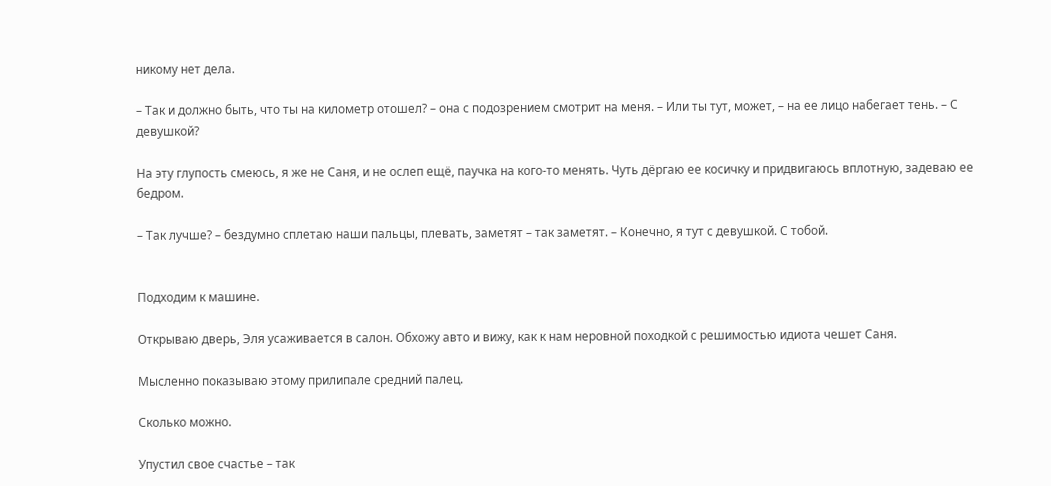никому нет дела.

– Так и должно быть, что ты на километр отошел? – она с подозрением смотрит на меня. – Или ты тут, может, – на ее лицо набегает тень. – С девушкой?

На эту глупость смеюсь, я же не Саня, и не ослеп ещё, паучка на кого-то менять. Чуть дёргаю ее косичку и придвигаюсь вплотную, задеваю ее бедром.

– Так лучше? – бездумно сплетаю наши пальцы, плевать, заметят – так заметят. – Конечно, я тут с девушкой. С тобой.


Подходим к машине.

Открываю дверь, Эля усаживается в салон. Обхожу авто и вижу, как к нам неровной походкой с решимостью идиота чешет Саня.

Мысленно показываю этому прилипале средний палец.

Сколько можно.

Упустил свое счастье – так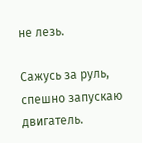не лезь.

Сажусь за руль, спешно запускаю двигатель.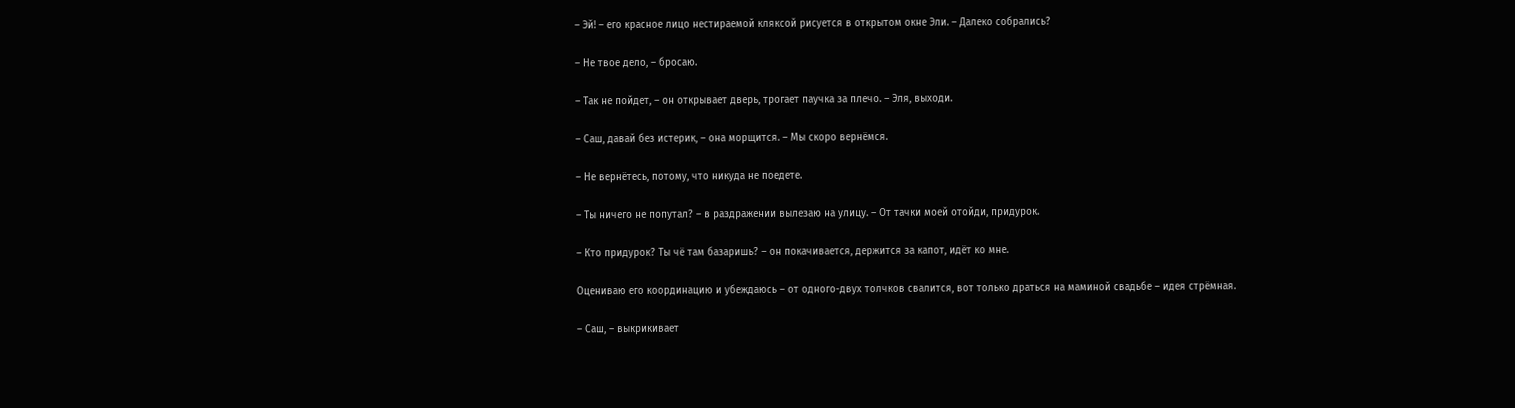– Эй! – его красное лицо нестираемой кляксой рисуется в открытом окне Эли. – Далеко собрались?

– Не твое дело, – бросаю.

– Так не пойдет, – он открывает дверь, трогает паучка за плечо. – Эля, выходи.

– Саш, давай без истерик, – она морщится. – Мы скоро вернёмся.

– Не вернётесь, потому, что никуда не поедете.

– Ты ничего не попутал? – в раздражении вылезаю на улицу. – От тачки моей отойди, придурок.

– Кто придурок? Ты чё там базаришь? – он покачивается, держится за капот, идёт ко мне.

Оцениваю его координацию и убеждаюсь – от одного-двух толчков свалится, вот только драться на маминой свадьбе – идея стрёмная.

– Саш, – выкрикивает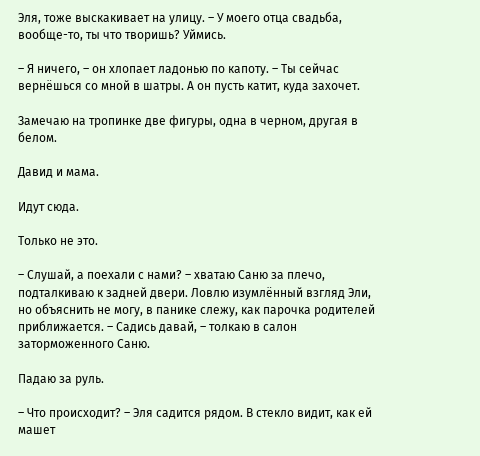Эля, тоже выскакивает на улицу. – У моего отца свадьба, вообще-то, ты что творишь? Уймись.

– Я ничего, – он хлопает ладонью по капоту. – Ты сейчас вернёшься со мной в шатры. А он пусть катит, куда захочет.

Замечаю на тропинке две фигуры, одна в черном, другая в белом.

Давид и мама.

Идут сюда.

Только не это.

– Слушай, а поехали с нами? – хватаю Саню за плечо, подталкиваю к задней двери. Ловлю изумлённый взгляд Эли, но объяснить не могу, в панике слежу, как парочка родителей приближается. – Садись давай, – толкаю в салон заторможенного Саню.

Падаю за руль.

– Что происходит? – Эля садится рядом. В стекло видит, как ей машет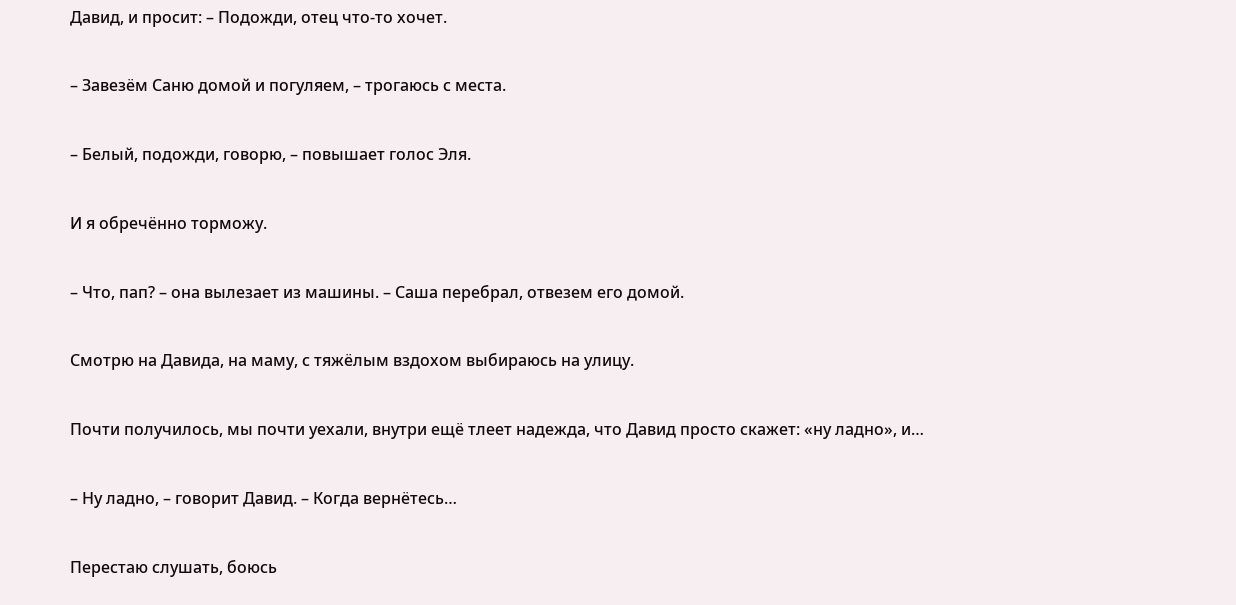Давид, и просит: – Подожди, отец что-то хочет.

– Завезём Саню домой и погуляем, – трогаюсь с места.

– Белый, подожди, говорю, – повышает голос Эля.

И я обречённо торможу.

– Что, пап? – она вылезает из машины. – Саша перебрал, отвезем его домой.

Смотрю на Давида, на маму, с тяжёлым вздохом выбираюсь на улицу.

Почти получилось, мы почти уехали, внутри ещё тлеет надежда, что Давид просто скажет: «ну ладно», и…

– Ну ладно, – говорит Давид. – Когда вернётесь…

Перестаю слушать, боюсь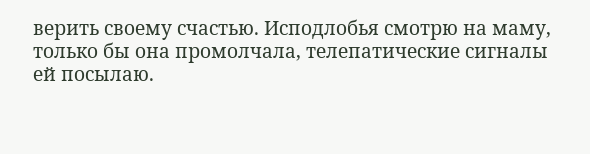верить своему счастью. Исподлобья смотрю на маму, только бы она промолчала, телепатические сигналы ей посылаю.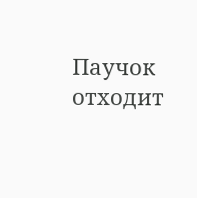Паучок отходит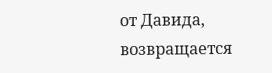от Давида, возвращается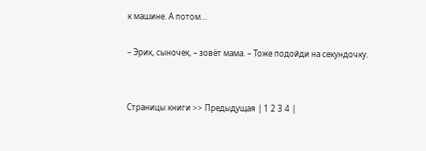к машине. А потом…

– Эрик, сыночек, – зовёт мама. – Тоже подойди на секундочку.


Страницы книги >> Предыдущая | 1 2 3 4 |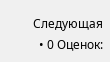Следующая
  • 0 Оценок: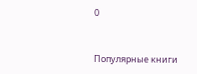0


Популярные книги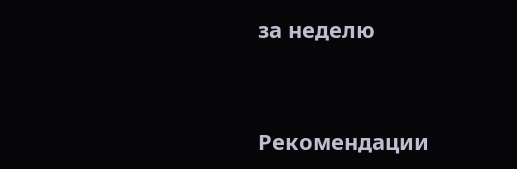за неделю


Рекомендации